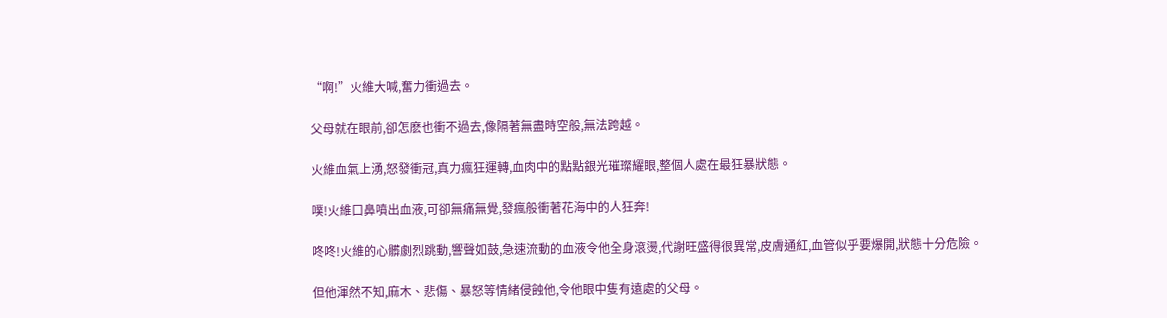“啊!”火維大喊,奮力衝過去。

父母就在眼前,卻怎麽也衝不過去,像隔著無盡時空般,無法跨越。

火維血氣上湧,怒發衝冠,真力瘋狂運轉,血肉中的點點銀光璀璨耀眼,整個人處在最狂暴狀態。

噗!火維口鼻噴出血液,可卻無痛無覺,發瘋般衝著花海中的人狂奔!

咚咚!火維的心髒劇烈跳動,響聲如鼓,急速流動的血液令他全身滾燙,代謝旺盛得很異常,皮膚通紅,血管似乎要爆開,狀態十分危險。

但他渾然不知,麻木、悲傷、暴怒等情緒侵蝕他,令他眼中隻有遠處的父母。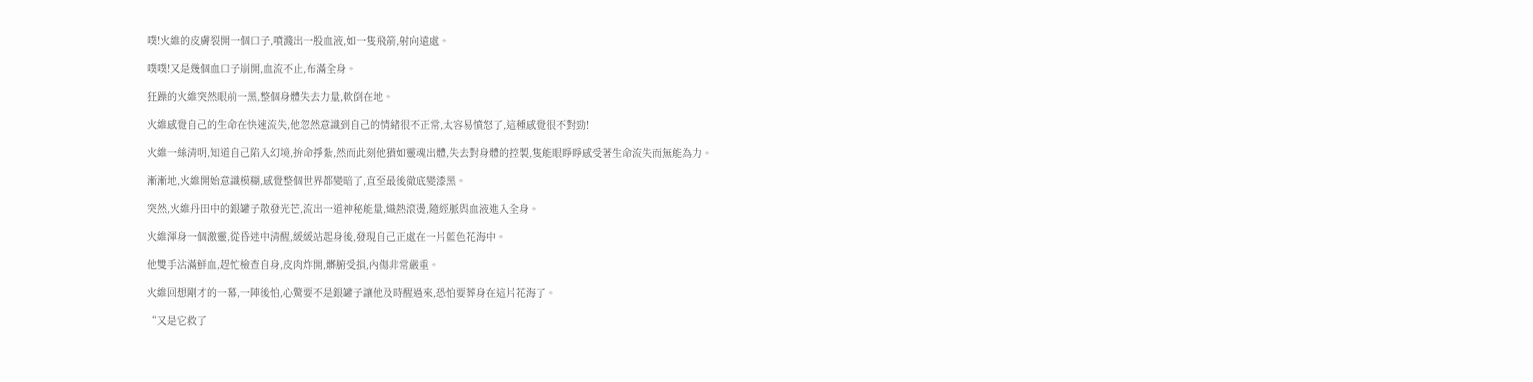噗!火維的皮膚裂開一個口子,噴濺出一股血液,如一隻飛箭,射向遠處。

噗噗!又是幾個血口子崩開,血流不止,布滿全身。

狂躁的火維突然眼前一黑,整個身體失去力量,軟倒在地。

火維感覺自己的生命在快速流失,他忽然意識到自己的情緒很不正常,太容易憤怒了,這種感覺很不對勁!

火維一絲清明,知道自己陷入幻境,拚命掙紮,然而此刻他猶如靈魂出體,失去對身體的控製,隻能眼睜睜感受著生命流失而無能為力。

漸漸地,火維開始意識模糊,感覺整個世界都變暗了,直至最後徹底變漆黑。

突然,火維丹田中的銀罐子散發光芒,流出一道神秘能量,熾熱滾燙,隨經脈與血液進入全身。

火維渾身一個激靈,從昏迷中清醒,緩緩站起身後,發現自己正處在一片藍色花海中。

他雙手沾滿鮮血,趕忙檢查自身,皮肉炸開,髒腑受損,內傷非常嚴重。

火維回想剛才的一幕,一陣後怕,心驚要不是銀罐子讓他及時醒過來,恐怕要葬身在這片花海了。

“又是它救了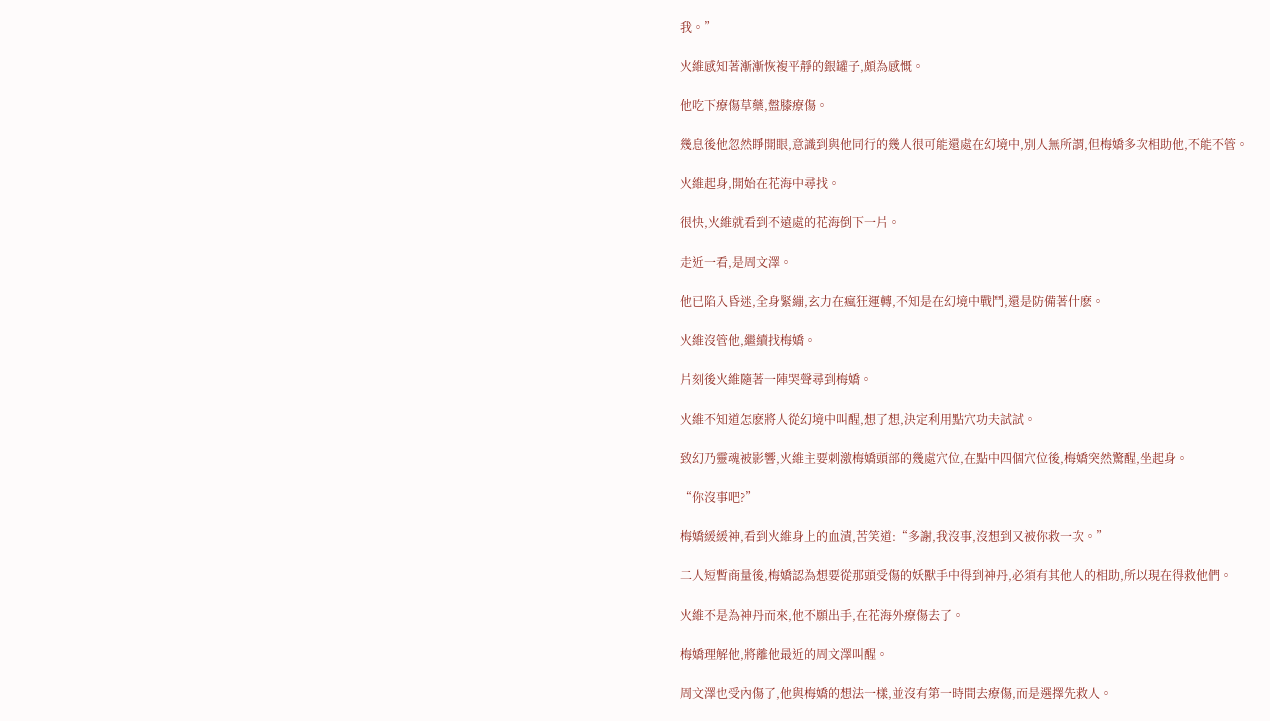我。”

火維感知著漸漸恢複平靜的銀罐子,頗為感慨。

他吃下療傷草藥,盤膝療傷。

幾息後他忽然睜開眼,意識到與他同行的幾人很可能還處在幻境中,別人無所謂,但梅嬌多次相助他,不能不管。

火維起身,開始在花海中尋找。

很快,火維就看到不遠處的花海倒下一片。

走近一看,是周文澤。

他已陷入昏迷,全身緊繃,玄力在瘋狂運轉,不知是在幻境中戰鬥,還是防備著什麽。

火維沒管他,繼續找梅嬌。

片刻後火維隨著一陣哭聲尋到梅嬌。

火維不知道怎麽將人從幻境中叫醒,想了想,決定利用點穴功夫試試。

致幻乃靈魂被影響,火維主要刺激梅嬌頭部的幾處穴位,在點中四個穴位後,梅嬌突然驚醒,坐起身。

“你沒事吧?”

梅嬌緩緩神,看到火維身上的血漬,苦笑道:“多謝,我沒事,沒想到又被你救一次。”

二人短暫商量後,梅嬌認為想要從那頭受傷的妖獸手中得到神丹,必須有其他人的相助,所以現在得救他們。

火維不是為神丹而來,他不願出手,在花海外療傷去了。

梅嬌理解他,將離他最近的周文澤叫醒。

周文澤也受內傷了,他與梅嬌的想法一樣,並沒有第一時間去療傷,而是選擇先救人。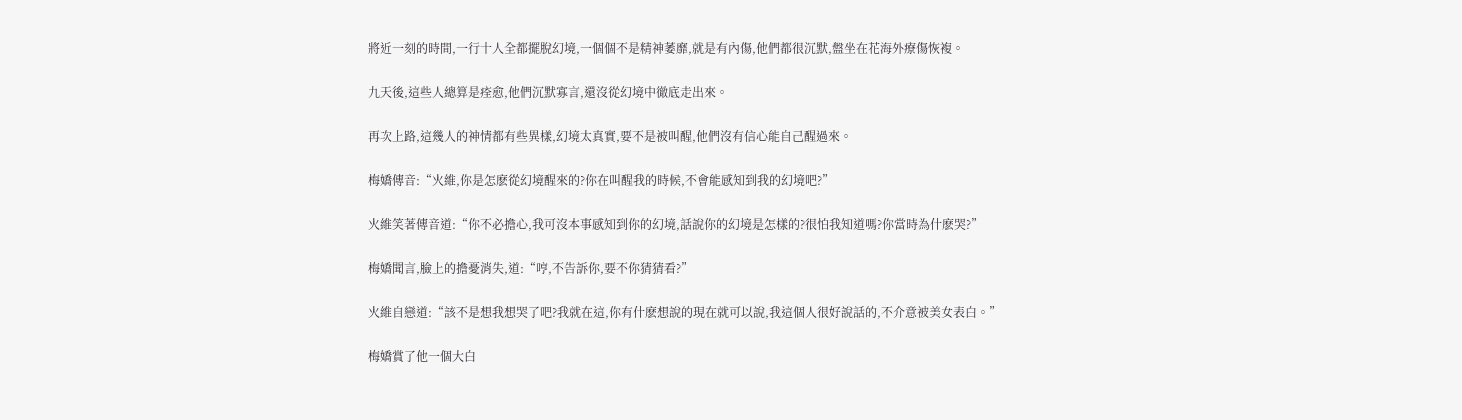將近一刻的時間,一行十人全都擺脫幻境,一個個不是精神萎靡,就是有內傷,他們都很沉默,盤坐在花海外療傷恢複。

九天後,這些人總算是痊愈,他們沉默寡言,還沒從幻境中徹底走出來。

再次上路,這幾人的神情都有些異樣,幻境太真實,要不是被叫醒,他們沒有信心能自己醒過來。

梅嬌傳音:“火維,你是怎麽從幻境醒來的?你在叫醒我的時候,不會能感知到我的幻境吧?”

火維笑著傳音道:“你不必擔心,我可沒本事感知到你的幻境,話說你的幻境是怎樣的?很怕我知道嗎?你當時為什麽哭?”

梅嬌聞言,臉上的擔憂消失,道:“哼,不告訴你,要不你猜猜看?”

火維自戀道:“該不是想我想哭了吧?我就在這,你有什麽想說的現在就可以說,我這個人很好說話的,不介意被美女表白。”

梅嬌賞了他一個大白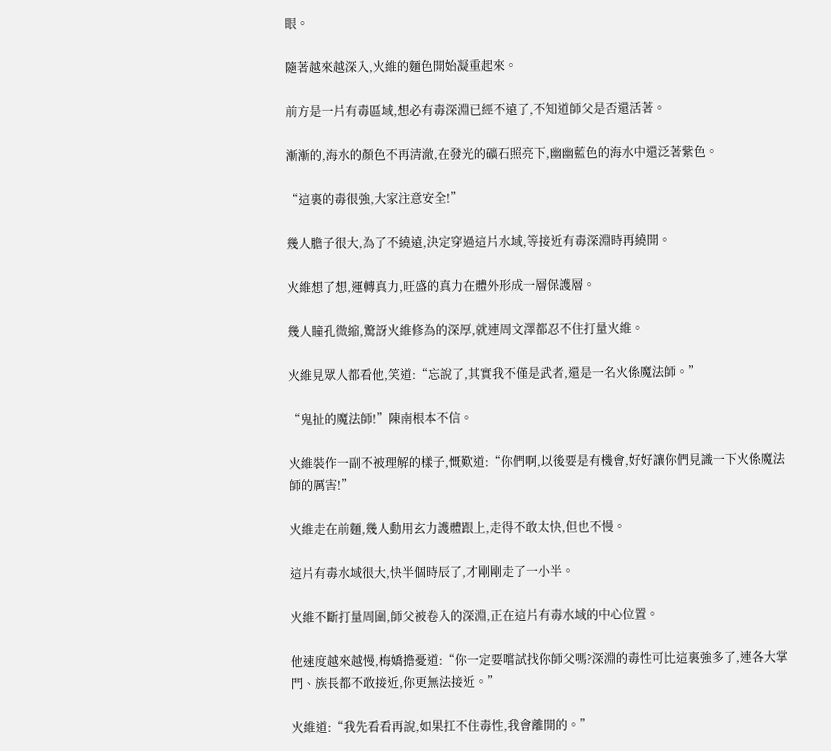眼。

隨著越來越深入,火維的麵色開始凝重起來。

前方是一片有毒區域,想必有毒深淵已經不遠了,不知道師父是否還活著。

漸漸的,海水的顏色不再清澈,在發光的礦石照亮下,幽幽藍色的海水中還泛著紫色。

“這裏的毒很強,大家注意安全!”

幾人膽子很大,為了不繞遠,決定穿過這片水域,等接近有毒深淵時再繞開。

火維想了想,運轉真力,旺盛的真力在體外形成一層保護層。

幾人瞳孔微縮,驚訝火維修為的深厚,就連周文澤都忍不住打量火維。

火維見眾人都看他,笑道:“忘說了,其實我不僅是武者,還是一名火係魔法師。”

“鬼扯的魔法師!”陳南根本不信。

火維裝作一副不被理解的樣子,慨歎道:“你們啊,以後要是有機會,好好讓你們見識一下火係魔法師的厲害!”

火維走在前麵,幾人動用玄力護體跟上,走得不敢太快,但也不慢。

這片有毒水域很大,快半個時辰了,才剛剛走了一小半。

火維不斷打量周圍,師父被卷入的深淵,正在這片有毒水域的中心位置。

他速度越來越慢,梅嬌擔憂道:“你一定要嚐試找你師父嗎?深淵的毒性可比這裏強多了,連各大掌門、族長都不敢接近,你更無法接近。”

火維道:“我先看看再說,如果扛不住毒性,我會離開的。”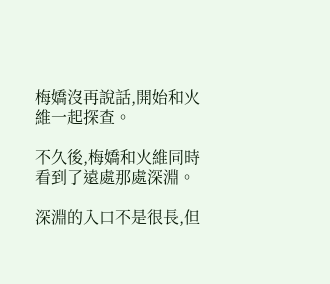梅嬌沒再說話,開始和火維一起探查。

不久後,梅嬌和火維同時看到了遠處那處深淵。

深淵的入口不是很長,但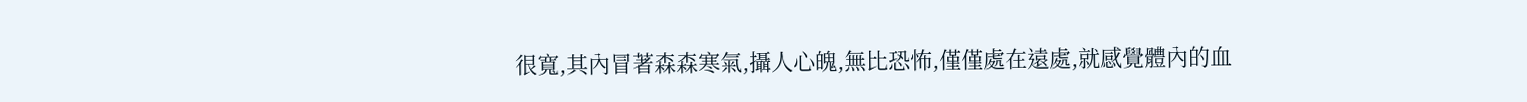很寬,其內冒著森森寒氣,攝人心魄,無比恐怖,僅僅處在遠處,就感覺體內的血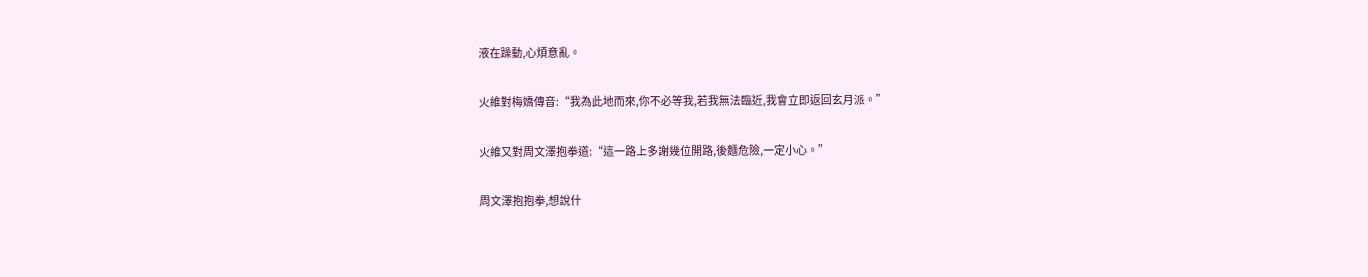液在躁動,心煩意亂。

火維對梅嬌傳音:“我為此地而來,你不必等我,若我無法臨近,我會立即返回玄月派。”

火維又對周文澤抱拳道:“這一路上多謝幾位開路,後麵危險,一定小心。”

周文澤抱抱拳,想說什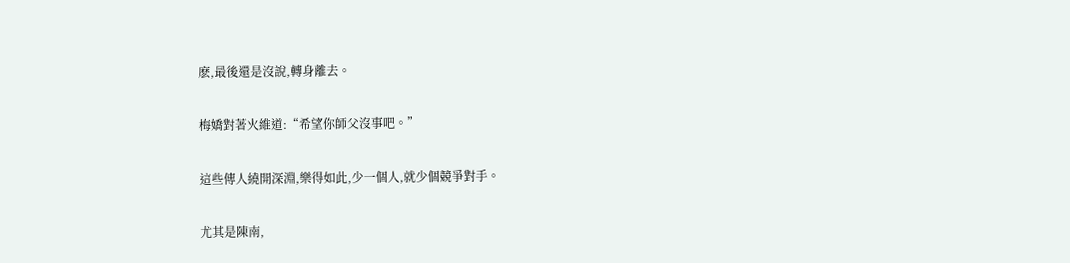麽,最後還是沒說,轉身離去。

梅嬌對著火維道:“希望你師父沒事吧。”

這些傳人繞開深淵,樂得如此,少一個人,就少個競爭對手。

尤其是陳南,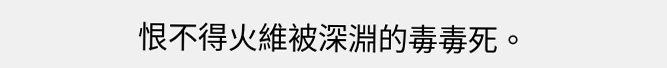恨不得火維被深淵的毒毒死。